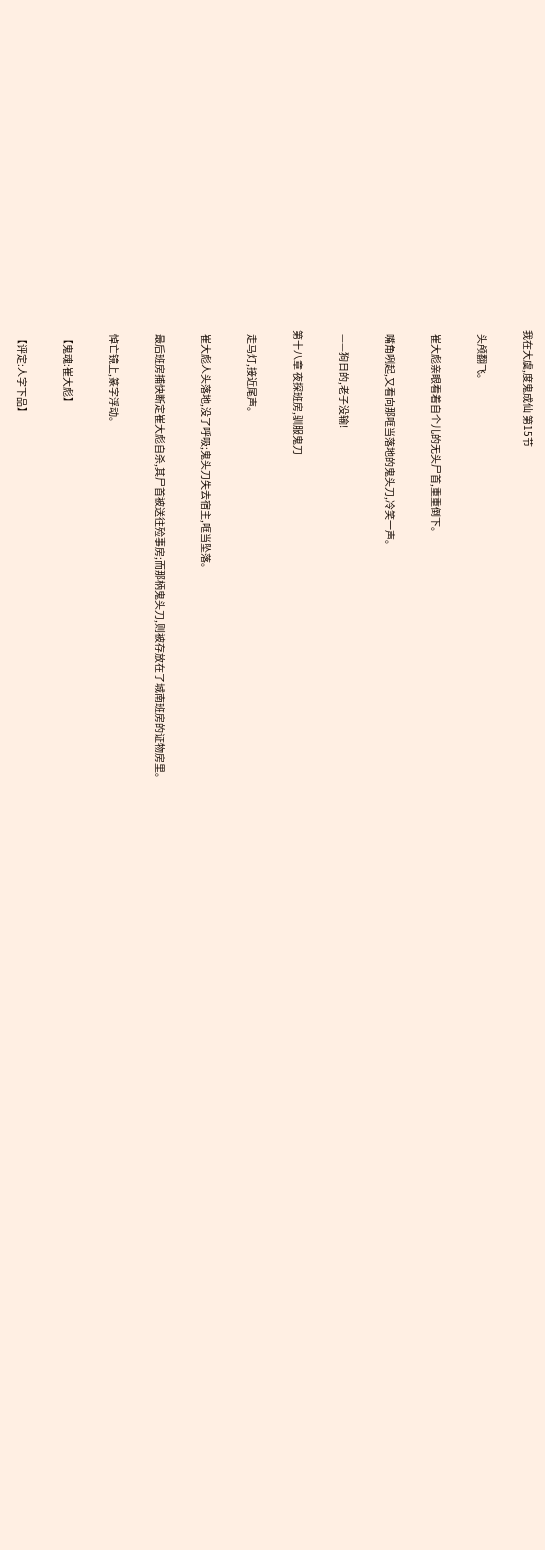我在大虞,度鬼成仙 第15节

  头颅翻飞。

  崔大彪亲眼看着自个儿的无头尸首,重重倒下。

  嘴角咧起,又看向那哐当落地的鬼头刀,冷笑一声。

  ——狗日的,老子没输!

第十八章 夜探班房,驯服鬼刀

  走马灯,接近尾声。

  崔大彪人头落地,没了呼吸;鬼头刀失去宿主,哐当坠落。

  最后班房捕快断定崔大彪自杀,其尸首被送往殓事房;而那柄鬼头刀,则被存放在了城南班房的证物房里。

  悼亡镜上,篆字浮动。

  【鬼魂:崔大彪】

  【评定:人字下品】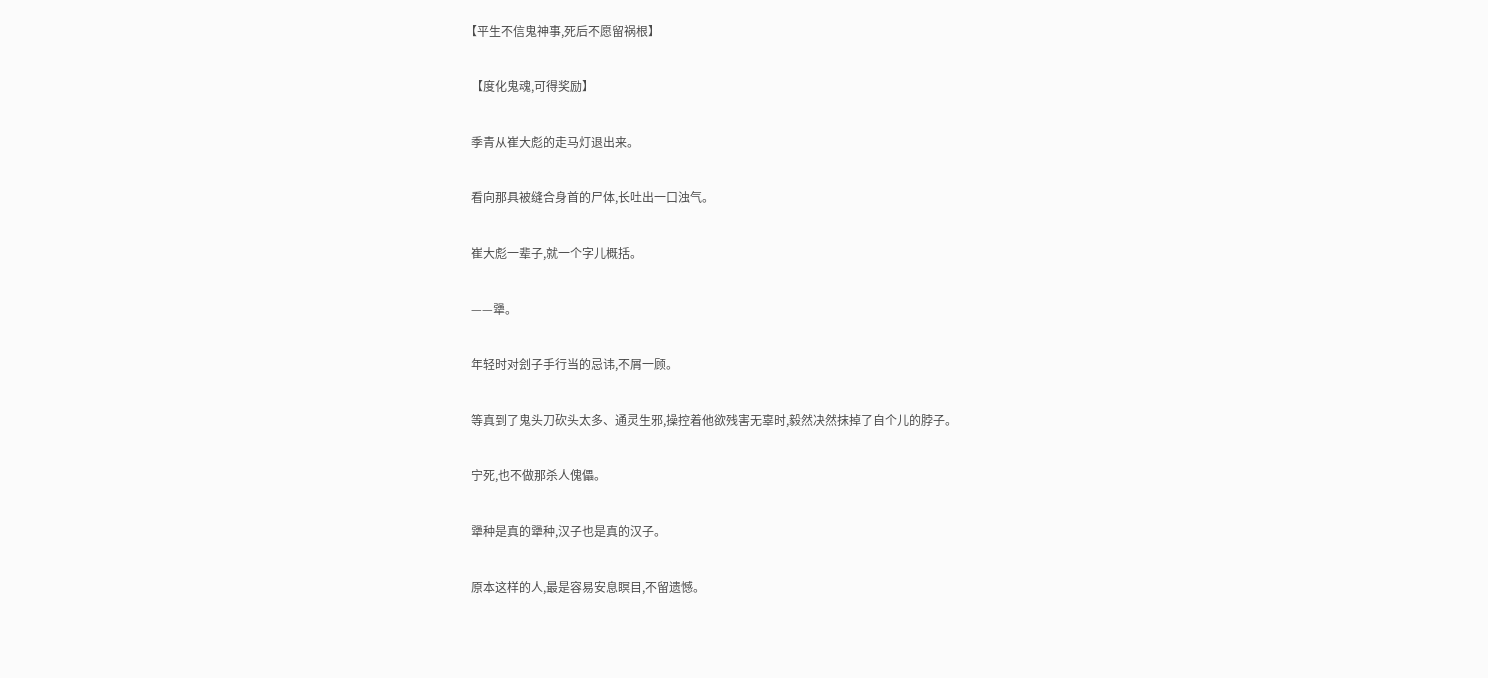【平生不信鬼神事,死后不愿留祸根】

  【度化鬼魂,可得奖励】

  季青从崔大彪的走马灯退出来。

  看向那具被缝合身首的尸体,长吐出一口浊气。

  崔大彪一辈子,就一个字儿概括。

  ——犟。

  年轻时对刽子手行当的忌讳,不屑一顾。

  等真到了鬼头刀砍头太多、通灵生邪,操控着他欲残害无辜时,毅然决然抹掉了自个儿的脖子。

  宁死,也不做那杀人傀儡。

  犟种是真的犟种,汉子也是真的汉子。

  原本这样的人,最是容易安息瞑目,不留遗憾。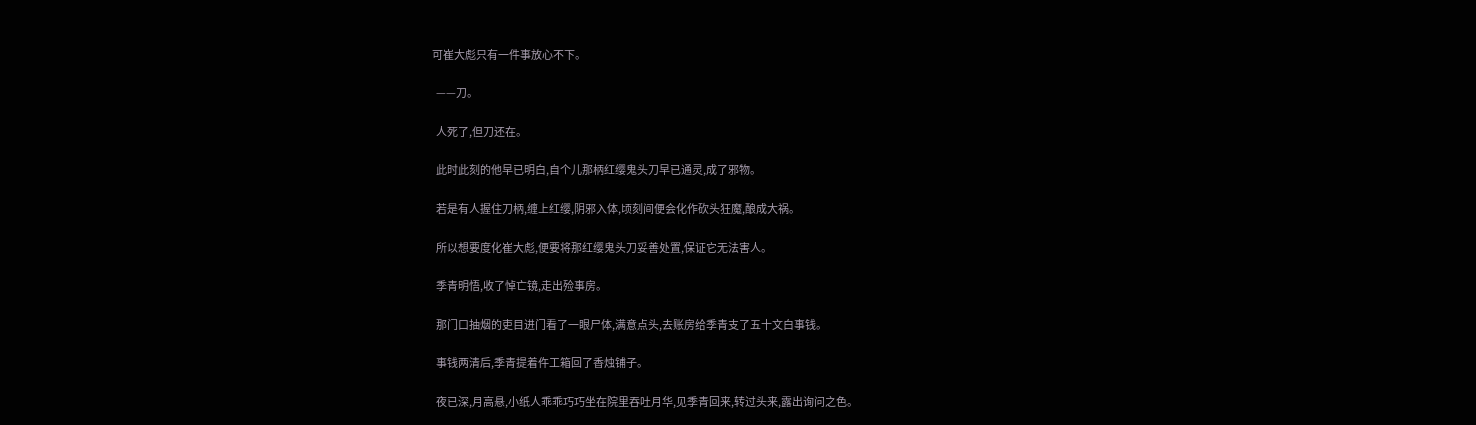可崔大彪只有一件事放心不下。

  ——刀。

  人死了,但刀还在。

  此时此刻的他早已明白,自个儿那柄红缨鬼头刀早已通灵,成了邪物。

  若是有人握住刀柄,缠上红缨,阴邪入体,顷刻间便会化作砍头狂魔,酿成大祸。

  所以想要度化崔大彪,便要将那红缨鬼头刀妥善处置,保证它无法害人。

  季青明悟,收了悼亡镜,走出殓事房。

  那门口抽烟的吏目进门看了一眼尸体,满意点头,去账房给季青支了五十文白事钱。

  事钱两清后,季青提着仵工箱回了香烛铺子。

  夜已深,月高悬,小纸人乖乖巧巧坐在院里吞吐月华,见季青回来,转过头来,露出询问之色。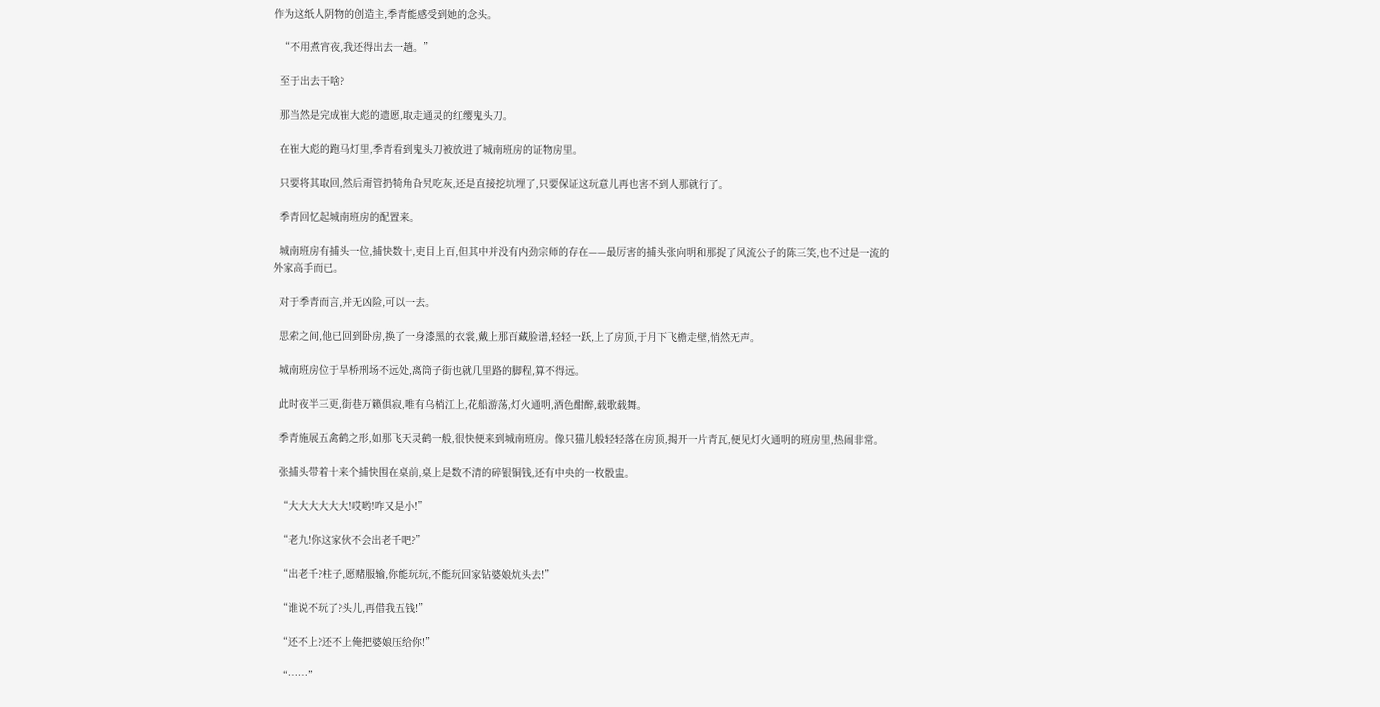作为这纸人阴物的创造主,季青能感受到她的念头。

  “不用煮宵夜,我还得出去一趟。”

  至于出去干啥?

  那当然是完成崔大彪的遗愿,取走通灵的红缨鬼头刀。

  在崔大彪的跑马灯里,季青看到鬼头刀被放进了城南班房的证物房里。

  只要将其取回,然后甭管扔犄角旮旯吃灰,还是直接挖坑埋了,只要保证这玩意儿再也害不到人那就行了。

  季青回忆起城南班房的配置来。

  城南班房有捕头一位,捕快数十,吏目上百,但其中并没有内劲宗师的存在——最厉害的捕头张向明和那捉了风流公子的陈三笑,也不过是一流的外家高手而已。

  对于季青而言,并无凶险,可以一去。

  思索之间,他已回到卧房,换了一身漆黑的衣裳,戴上那百藏脸谱,轻轻一跃,上了房顶,于月下飞檐走壁,悄然无声。

  城南班房位于旱桥刑场不远处,离筒子街也就几里路的脚程,算不得远。

  此时夜半三更,街巷万籁俱寂,唯有乌梢江上,花船游荡,灯火通明,酒色酣醉,载歌载舞。

  季青施展五禽鹤之形,如那飞天灵鹤一般,很快便来到城南班房。像只猫儿般轻轻落在房顶,揭开一片青瓦,便见灯火通明的班房里,热闹非常。

  张捕头带着十来个捕快围在桌前,桌上是数不清的碎银铜钱,还有中央的一枚骰盅。

  “大大大大大大!哎哟!咋又是小!”

  “老九!你这家伙不会出老千吧?”

  “出老千?柱子,愿赌服输,你能玩玩,不能玩回家钻婆娘炕头去!”

  “谁说不玩了?头儿,再借我五钱!”

  “还不上?还不上俺把婆娘压给你!”

  “……”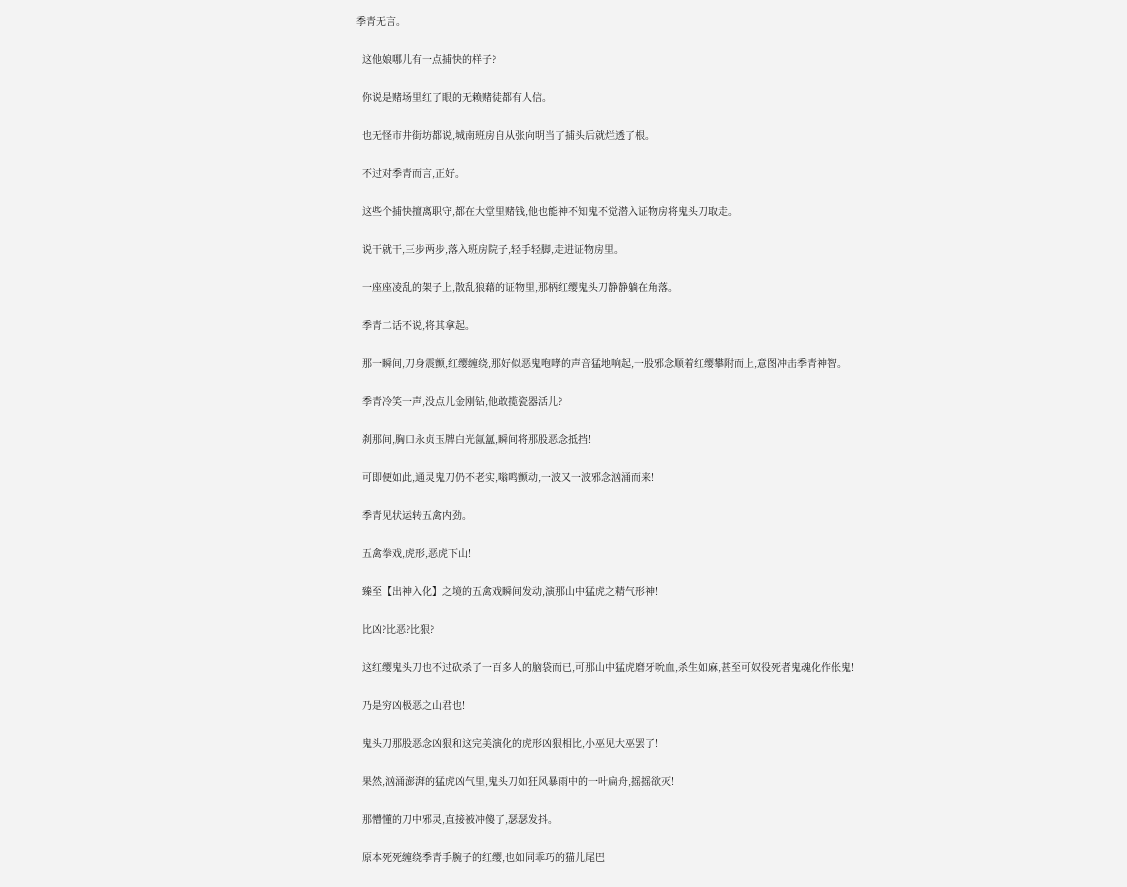季青无言。

  这他娘哪儿有一点捕快的样子?

  你说是赌场里红了眼的无赖赌徒都有人信。

  也无怪市井街坊都说,城南班房自从张向明当了捕头后就烂透了根。

  不过对季青而言,正好。

  这些个捕快擅离职守,都在大堂里赌钱,他也能神不知鬼不觉潜入证物房将鬼头刀取走。

  说干就干,三步两步,落入班房院子,轻手轻脚,走进证物房里。

  一座座凌乱的架子上,散乱狼藉的证物里,那柄红缨鬼头刀静静躺在角落。

  季青二话不说,将其拿起。

  那一瞬间,刀身震颤,红缨缠绕,那好似恶鬼咆哮的声音猛地响起,一股邪念顺着红缨攀附而上,意图冲击季青神智。

  季青冷笑一声,没点儿金刚钻,他敢揽瓷器活儿?

  刹那间,胸口永贞玉牌白光氤氲,瞬间将那股恶念抵挡!

  可即便如此,通灵鬼刀仍不老实,嗡鸣颤动,一波又一波邪念汹涌而来!

  季青见状运转五禽内劲。

  五禽拳戏,虎形,恶虎下山!

  臻至【出神入化】之境的五禽戏瞬间发动,演那山中猛虎之精气形神!

  比凶?比恶?比狠?

  这红缨鬼头刀也不过砍杀了一百多人的脑袋而已,可那山中猛虎磨牙吮血,杀生如麻,甚至可奴役死者鬼魂化作伥鬼!

  乃是穷凶极恶之山君也!

  鬼头刀那股恶念凶狠和这完美演化的虎形凶狠相比,小巫见大巫罢了!

  果然,汹涌澎湃的猛虎凶气里,鬼头刀如狂风暴雨中的一叶扁舟,摇摇欲灭!

  那懵懂的刀中邪灵,直接被冲傻了,瑟瑟发抖。

  原本死死缠绕季青手腕子的红缨,也如同乖巧的猫儿尾巴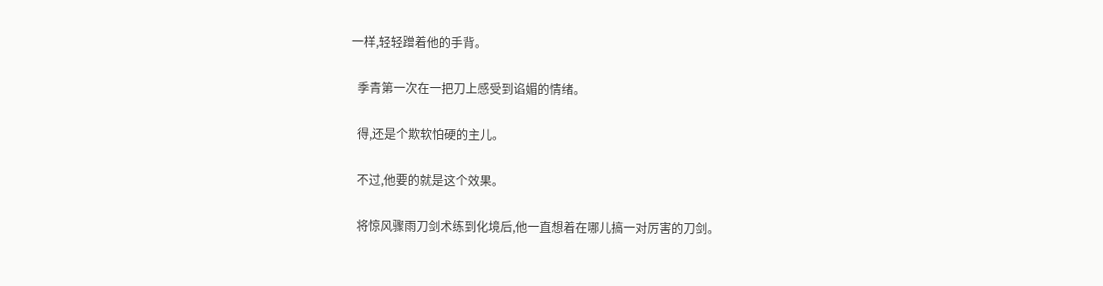一样,轻轻蹭着他的手背。

  季青第一次在一把刀上感受到谄媚的情绪。

  得,还是个欺软怕硬的主儿。

  不过,他要的就是这个效果。

  将惊风骤雨刀剑术练到化境后,他一直想着在哪儿搞一对厉害的刀剑。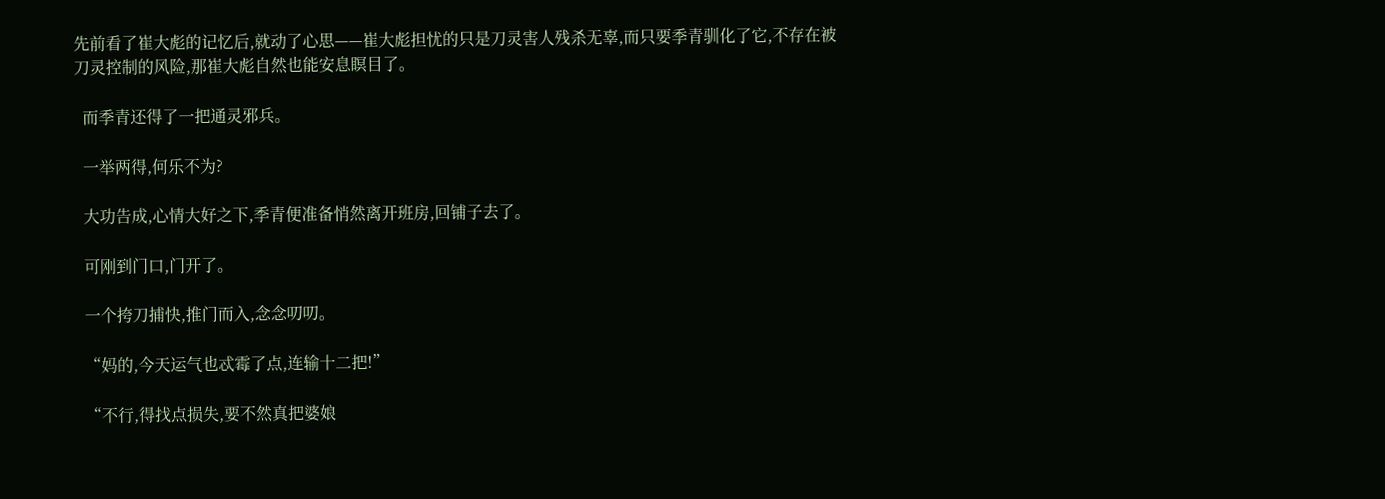先前看了崔大彪的记忆后,就动了心思——崔大彪担忧的只是刀灵害人残杀无辜,而只要季青驯化了它,不存在被刀灵控制的风险,那崔大彪自然也能安息瞑目了。

  而季青还得了一把通灵邪兵。

  一举两得,何乐不为?

  大功告成,心情大好之下,季青便准备悄然离开班房,回铺子去了。

  可刚到门口,门开了。

  一个挎刀捕快,推门而入,念念叨叨。

  “妈的,今天运气也忒霉了点,连输十二把!”

  “不行,得找点损失,要不然真把婆娘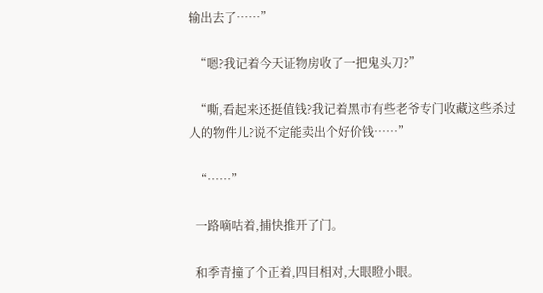输出去了……”

  “嗯?我记着今天证物房收了一把鬼头刀?”

  “嘶,看起来还挺值钱?我记着黑市有些老爷专门收藏这些杀过人的物件儿?说不定能卖出个好价钱……”

  “……”

  一路嘀咕着,捕快推开了门。

  和季青撞了个正着,四目相对,大眼瞪小眼。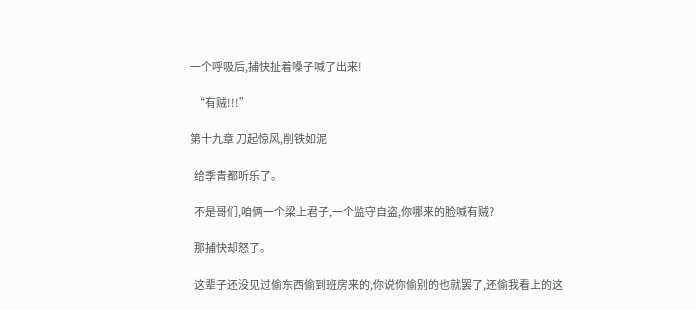一个呼吸后,捕快扯着嗓子喊了出来!

  “有贼!!!”

第十九章 刀起惊风,削铁如泥

  给季青都听乐了。

  不是哥们,咱俩一个梁上君子,一个监守自盗,你哪来的脸喊有贼?

  那捕快却怒了。

  这辈子还没见过偷东西偷到班房来的,你说你偷别的也就罢了,还偷我看上的这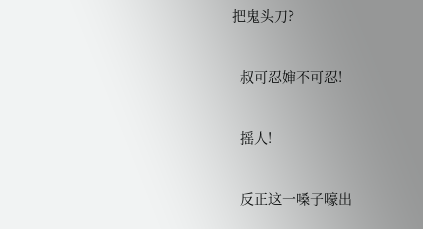把鬼头刀?

  叔可忍婶不可忍!

  摇人!

  反正这一嗓子嚎出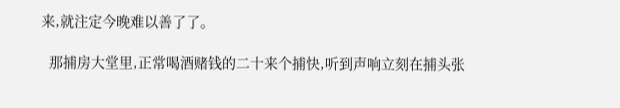来,就注定今晚难以善了了。

  那捕房大堂里,正常喝酒赌钱的二十来个捕快,听到声响立刻在捕头张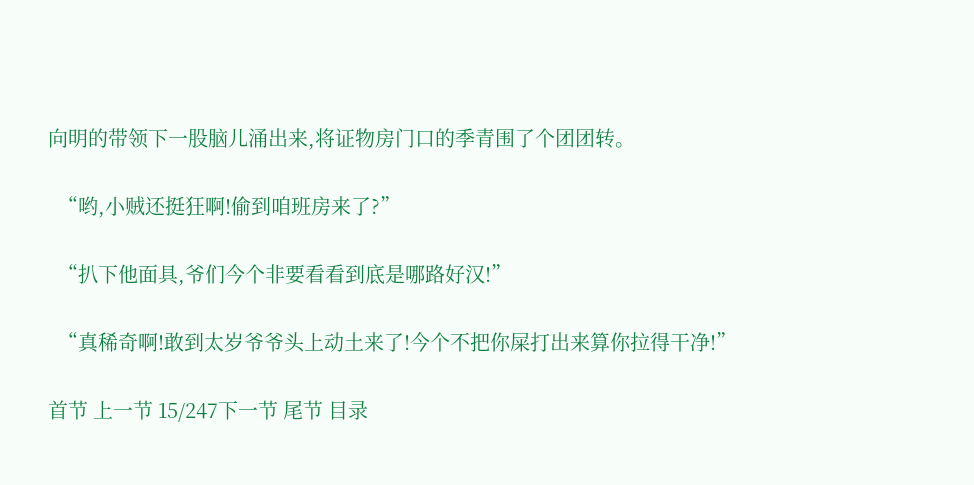向明的带领下一股脑儿涌出来,将证物房门口的季青围了个团团转。

  “哟,小贼还挺狂啊!偷到咱班房来了?”

  “扒下他面具,爷们今个非要看看到底是哪路好汉!”

  “真稀奇啊!敢到太岁爷爷头上动土来了!今个不把你屎打出来算你拉得干净!”

首节 上一节 15/247下一节 尾节 目录